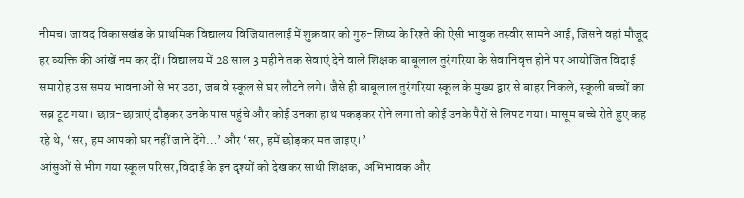नीमच। जावद विकासखंड के प्राथमिक विद्यालय विजियातलाई में शुक्रवार को गुरु-शिष्य के रिश्ते की ऐसी भावुक तस्वीर सामने आई, जिसने वहां मौजूद हर व्यक्ति की आंखें नम कर दीं। विद्यालय में 28 साल 3 महीने तक सेवाएं देने वाले शिक्षक बाबूलाल तुरंगरिया के सेवानिवृत्त होने पर आयोजित विदाई समारोह उस समय भावनाओं से भर उठा, जब वे स्कूल से घर लौटने लगे। जैसे ही बाबूलाल तुरंगरिया स्कूल के मुख्य द्वार से बाहर निकले, स्कूली बच्चों का सब्र टूट गया। छात्र-छात्राएं दौड़कर उनके पास पहुंचे और कोई उनका हाथ पकड़कर रोने लगा तो कोई उनके पैरों से लिपट गया। मासूम बच्चे रोते हुए कह रहे थे, ‘सर, हम आपको घर नहीं जाने देंगे…’ और ‘सर, हमें छोड़कर मत जाइए।’
आंसुओं से भीग गया स्कूल परिसर,विदाई के इन दृश्यों को देखकर साथी शिक्षक, अभिभावक और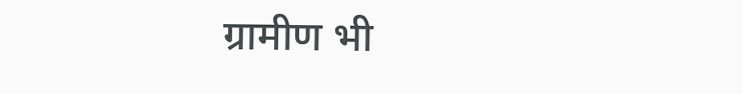ग्रामीण भी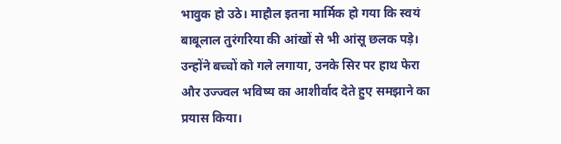भावुक हो उठे। माहौल इतना मार्मिक हो गया कि स्वयं बाबूलाल तुरंगरिया की आंखों से भी आंसू छलक पड़े। उन्होंने बच्चों को गले लगाया, उनके सिर पर हाथ फेरा और उज्ज्वल भविष्य का आशीर्वाद देते हुए समझाने का प्रयास किया।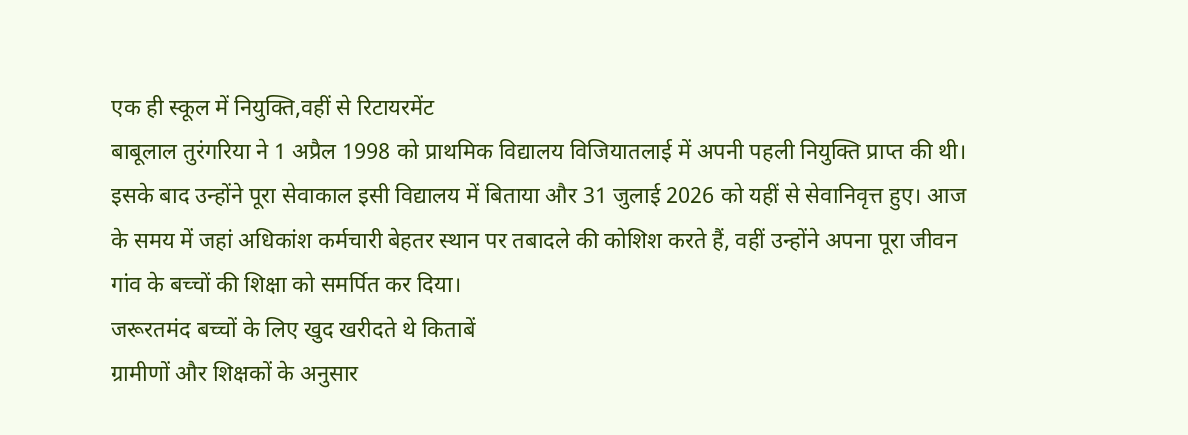एक ही स्कूल में नियुक्ति,वहीं से रिटायरमेंट
बाबूलाल तुरंगरिया ने 1 अप्रैल 1998 को प्राथमिक विद्यालय विजियातलाई में अपनी पहली नियुक्ति प्राप्त की थी। इसके बाद उन्होंने पूरा सेवाकाल इसी विद्यालय में बिताया और 31 जुलाई 2026 को यहीं से सेवानिवृत्त हुए। आज के समय में जहां अधिकांश कर्मचारी बेहतर स्थान पर तबादले की कोशिश करते हैं, वहीं उन्होंने अपना पूरा जीवन गांव के बच्चों की शिक्षा को समर्पित कर दिया।
जरूरतमंद बच्चों के लिए खुद खरीदते थे किताबें
ग्रामीणों और शिक्षकों के अनुसार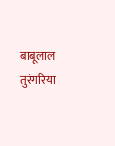बाबूलाल तुरंगरिया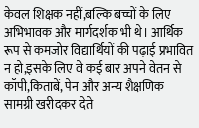केवल शिक्षक नहीं,बल्कि बच्चों के लिए अभिभावक और मार्गदर्शक भी थे। आर्थिक रूप से कमजोर विद्यार्थियों की पढ़ाई प्रभावित न हो,इसके लिए वे कई बार अपने वेतन से कॉपी,किताबें, पेन और अन्य शैक्षणिक सामग्री खरीदकर देते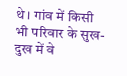थे। गांव में किसी भी परिवार के सुख-दुख में वे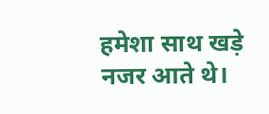हमेशा साथ खड़े नजर आते थे।